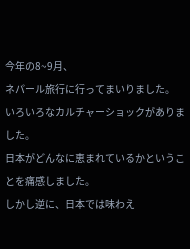今年の8~9月、
ネパール旅行に行ってまいりました。
いろいろなカルチャーショックがありました。
日本がどんなに恵まれているかということを痛感しました。
しかし逆に、日本では味わえ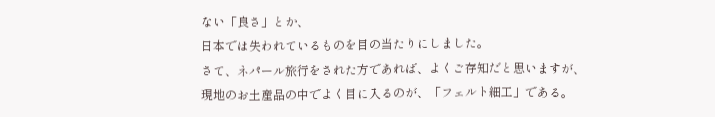ない「良さ」とか、
日本では失われているものを目の当たりにしました。
さて、ネパール旅行をされた方であれば、よくご存知だと思いますが、
現地のお土産品の中でよく目に入るのが、「フェルト細工」である。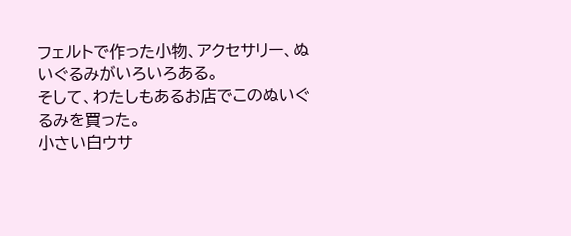フェルトで作った小物、アクセサリー、ぬいぐるみがいろいろある。
そして、わたしもあるお店でこのぬいぐるみを買った。
小さい白ウサ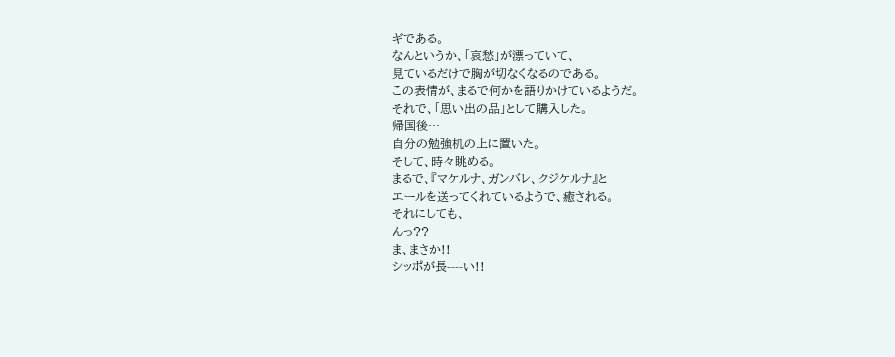ギである。
なんというか、「哀愁」が漂っていて、
見ているだけで胸が切なくなるのである。
この表情が、まるで何かを語りかけているようだ。
それで、「思い出の品」として購入した。
帰国後…
自分の勉強机の上に置いた。
そして、時々眺める。
まるで、『マケルナ、ガンバレ、クジケルナ』と
エールを送ってくれているようで、癒される。
それにしても、
んっ??
ま、まさか!!
シッポが長----い!!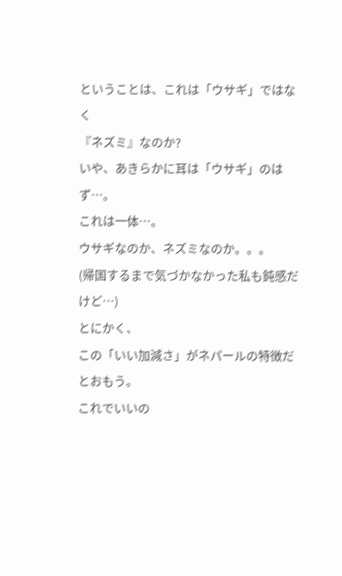ということは、これは「ウサギ」ではなく
『ネズミ』なのか?
いや、あきらかに耳は「ウサギ」のはず…。
これは一体…。
ウサギなのか、ネズミなのか。。。
(帰国するまで気づかなかった私も鈍感だけど…)
とにかく、
この「いい加減さ」がネパールの特徴だとおもう。
これでいいの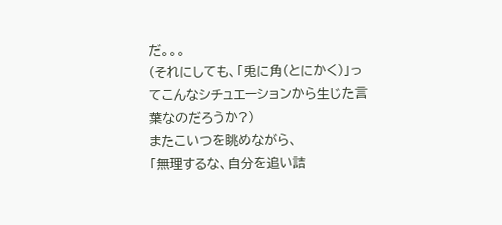だ。。。
(それにしても、「兎に角(とにかく)」ってこんなシチュエーションから生じた言葉なのだろうか?)
またこいつを眺めながら、
「無理するな、自分を追い詰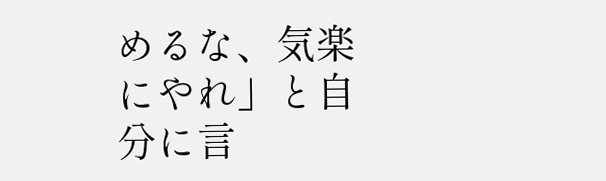めるな、気楽にやれ」と自分に言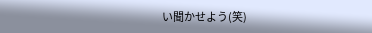い聞かせよう(笑)